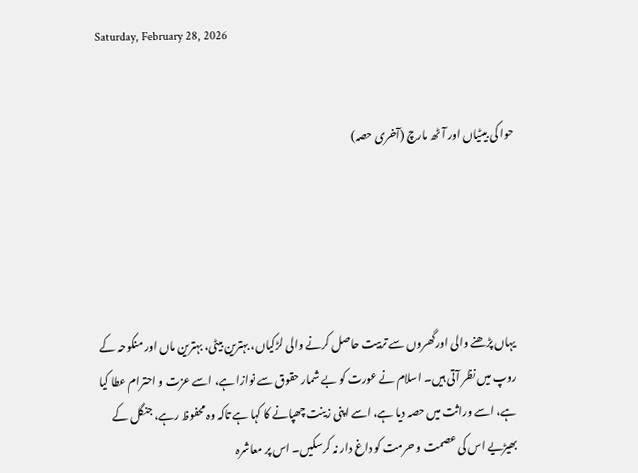Saturday, February 28, 2026


حوا کی بیٹیاں اور آٹھ مارچ (آخری حصہ)





یہاں پڑھنے والی اورگھروں سے تربیت حاصل کرنے والی لڑکیاں، بہترین بیٹی، بہترین ماں اور منکوحہ کے روپ میں نظر آتی ہیں۔ اسلام نے عورت کو بے شمار حقوق سے نوازا ہے، اسے عزت و احترام عطا کیا ہے، اسے وراثت میں حصہ دیا ہے، اسے اپنی زینت چھپانے کا کہا ہے تاکہ وہ محفوظ رہے، جنگل کے بھیڑیے اس کی عصمت و حرمت کو داغ دار نہ کرسکیں۔ اس پر معاشرہ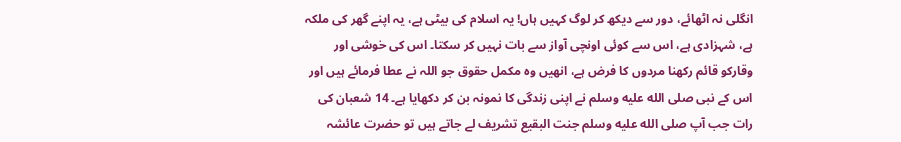انگلی نہ اٹھائے، دور سے دیکھ کر لوگ کہیں ہاں! یہ اسلام کی بیٹی ہے، یہ اپنے گھر کی ملکہ ہے، شہزادی ہے، اس سے کوئی اونچی آواز سے بات نہیں کر سکتا۔ اس کی خوشی اور وقارکو قائم رکھنا مردوں کا فرض ہے، انھیں وہ مکمل حقوق جو اللہ نے عطا فرمائے ہیں اور اس کے نبی صلى الله عليه وسلم نے اپنی زندگی کا نمونہ بن کر دکھایا ہے۔ 14 شعبان کی رات جب آپ صلى الله عليه وسلم جنت البقیع تشریف لے جاتے ہیں تو حضرت عائشہ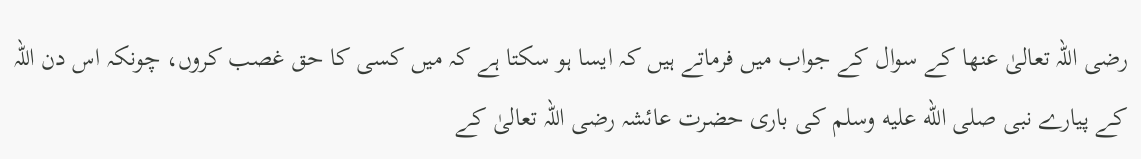رضی اللہ تعالیٰ عنھا کے سوال کے جواب میں فرماتے ہیں کہ ایسا ہو سکتا ہے کہ میں کسی کا حق غصب کروں، چونکہ اس دن اللہ کے پیارے نبی صلى الله عليه وسلم کی باری حضرت عائشہ رضی اللہ تعالیٰ کے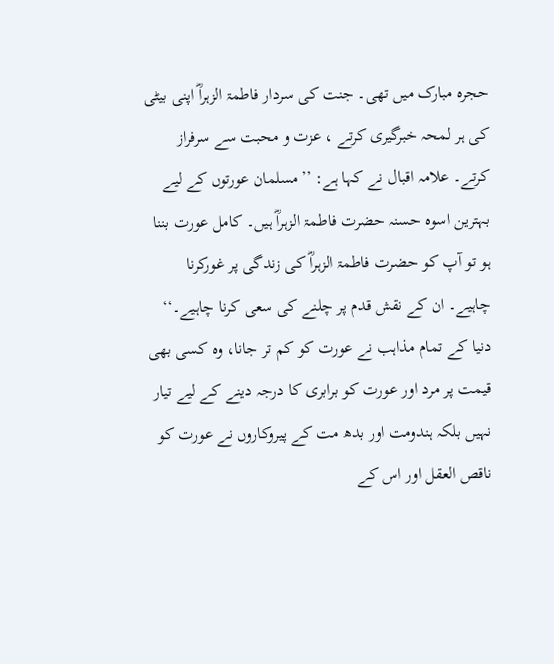حجرہ مبارک میں تھی۔ جنت کی سردار فاطمۃ الزہراؓ اپنی بیٹی کی ہر لمحہ خبرگیری کرتے ، عزت و محبت سے سرفراز کرتے۔ علامہ اقبال نے کہا ہے: ’’مسلمان عورتوں کے لیے بہترین اسوہ حسنہ حضرت فاطمۃ الزہراؓ ہیں۔ کامل عورت بننا ہو تو آپ کو حضرت فاطمۃ الزہراؓ کی زندگی پر غورکرنا چاہیے۔ ان کے نقش قدم پر چلنے کی سعی کرنا چاہیے۔‘‘ دنیا کے تمام مذاہب نے عورت کو کم تر جانا، وہ کسی بھی قیمت پر مرد اور عورت کو برابری کا درجہ دینے کے لیے تیار نہیں بلکہ ہندومت اور بدھ مت کے پیروکاروں نے عورت کو ناقص العقل اور اس کے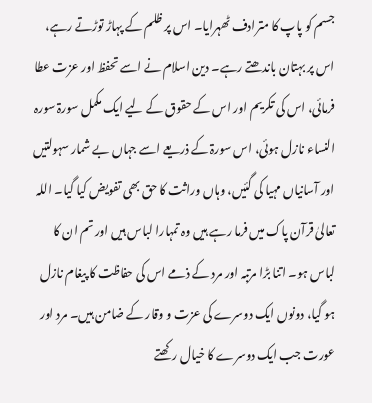جسم کو پاپ کا مترادف ٹھہرایا۔ اس پر ظلم کے پہاڑ توڑتے رہے، اس پر بہتان باندھتے رہے۔ دین اسلام نے اسے تحفظ اور عزت عطا فرمائی، اس کی تکریم اور اس کے حقوق کے لیے ایک مکمل سورۃ سورہ النساء نازل ہوئی، اس سورۃ کے ذریعے اسے جہاں بے شمار سہولتیں اور آسانیاں مہیا کی گئیں، وہاں وراثت کا حق بھی تفویض کیا گیا۔ اللہ تعالیٰ قرآن پاک میں فرما رہے ہیں وہ تمہارا لباس ہیں اور تم ان کا لباس ہو۔ اتنا بڑا مرتبہ اور مرد کے ذمے اس کی حفاظت کا پیغام نازل ہو گیا، دونوں ایک دوسرے کی عزت و وقار کے ضامن ہیں۔ مرد اور عورت جب ایک دوسرے کا خیال رکھتے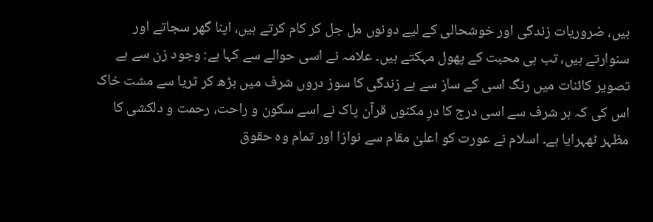ہیں، ضروریات زندگی اور خوشحالی کے لیے دونوں مل جل کر کام کرتے ہیں، اپنا گھر سجاتے اور سنوارتے ہیں، تب ہی محبت کے پھول مہکتے ہیں۔ علامہ نے اسی حوالے سے کہا ہے: وجود زن سے ہے تصویر کائنات میں رنگ اسی کے ساز سے ہے زندگی کا سوز دروں شرف میں بڑھ کر ثریا سے مشت خاک اس کی کہ ہر شرف سے اسی درج کا درِ مکنوں قرآن پاک نے اسے سکون و راحت، رحمت و دلکشی کا مظہر ٹھہرایا ہے۔ اسلام نے عورت کو اعلیٰ مقام سے نوازا اور تمام وہ حقوق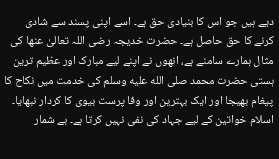دیے ہیں جو اس کا بنیادی حق ہے۔ اسے اپنی پسند سے شادی کرنے کا حق حاصل ہے۔ حضرت خدیجہ رضی اللہ تعالیٰ عنھا کی مثال ہمارے سامنے ہے، انھوں نے اپنے لیے مبارک اور عظیم ترین ہستی حضرت محمد صلى الله عليه وسلم کی خدمت میں نکاح کا پیغام بھیجا اور ایک بہترین اور وفا پرست بیوی کا کردار نبھایا۔ اسلام خواتین کے لیے جہاد کی نفی نہیں کرتا ہے۔ بے شمار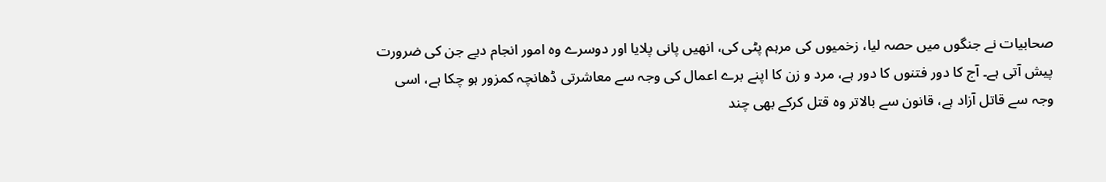صحابیات نے جنگوں میں حصہ لیا، زخمیوں کی مرہم پٹی کی، انھیں پانی پلایا اور دوسرے وہ امور انجام دیے جن کی ضرورت پیش آتی ہے۔ آج کا دور فتنوں کا دور ہے، مرد و زن کا اپنے برے اعمال کی وجہ سے معاشرتی ڈھانچہ کمزور ہو چکا ہے، اسی وجہ سے قاتل آزاد ہے، قانون سے بالاتر وہ قتل کرکے بھی چند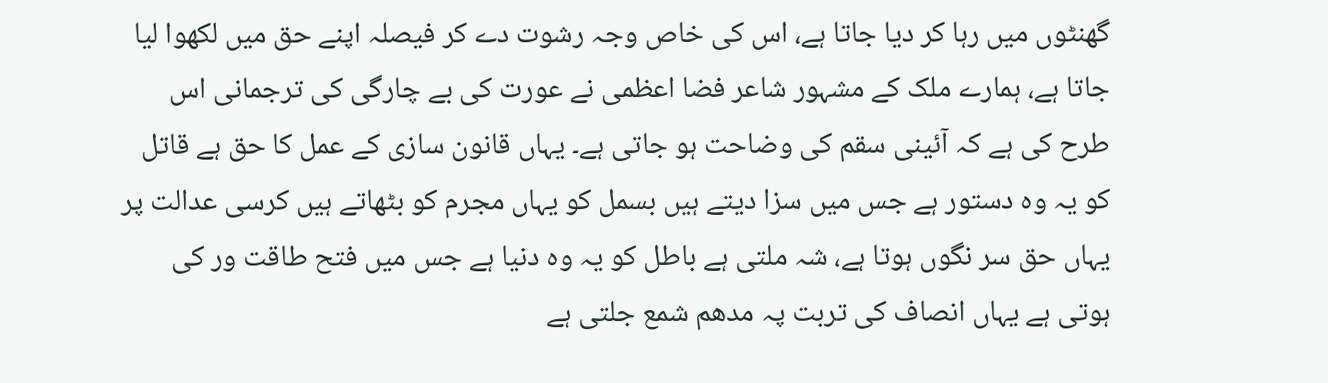گھنٹوں میں رہا کر دیا جاتا ہے، اس کی خاص وجہ رشوت دے کر فیصلہ اپنے حق میں لکھوا لیا جاتا ہے، ہمارے ملک کے مشہور شاعر فضا اعظمی نے عورت کی بے چارگی کی ترجمانی اس طرح کی ہے کہ آئینی سقم کی وضاحت ہو جاتی ہے۔ یہاں قانون سازی کے عمل کا حق ہے قاتل کو یہ وہ دستور ہے جس میں سزا دیتے ہیں بسمل کو یہاں مجرم کو بٹھاتے ہیں کرسی عدالت پر یہاں حق سر نگوں ہوتا ہے، شہ ملتی ہے باطل کو یہ وہ دنیا ہے جس میں فتح طاقت ور کی ہوتی ہے یہاں انصاف کی تربت پہ مدھم شمع جلتی ہے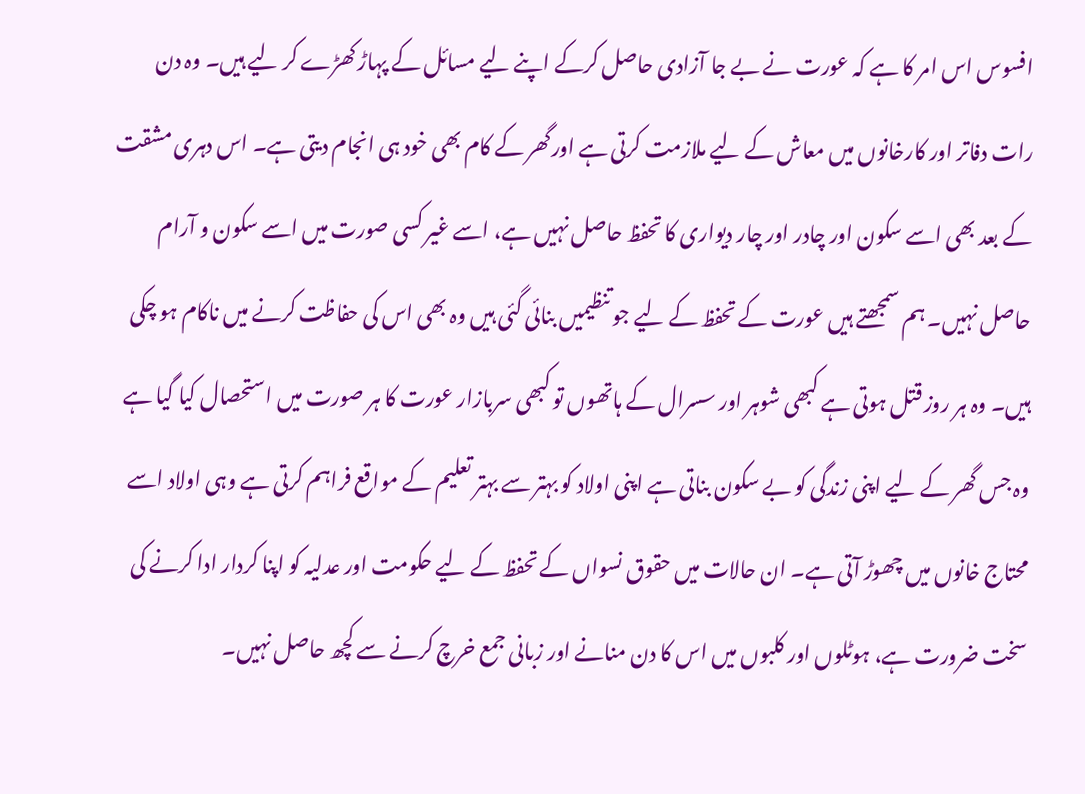افسوس اس امر کا ہے کہ عورت نے بے جا آزادی حاصل کرکے اپنے لیے مسائل کے پہاڑ کھڑے کر لیے ہیں۔ وہ دن رات دفاتر اور کارخانوں میں معاش کے لیے ملازمت کرتی ہے اورگھر کے کام بھی خود ہی انجام دیتی ہے۔ اس دہری مشقت کے بعد بھی اسے سکون اور چادر اور چار دیواری کا تحفظ حاصل نہیں ہے، اسے غیر کسی صورت میں اسے سکون و آرام حاصل نہیں۔ ہم سمجھتے ہیں عورت کے تحفظ کے لیے جو تنظیمیں بنائی گئی ہیں وہ بھی اس کی حفاظت کرنے میں ناکام ہو چکی ہیں۔ وہ ہر روز قتل ہوتی ہے کبھی شوہر اور سسرال کے ہاتھوں تو کبھی سربازار عورت کا ہر صورت میں استحصال کیا گیا ہے وہ جس گھر کے لیے اپنی زندگی کو بے سکون بناتی ہے اپنی اولاد کو بہتر سے بہتر تعلیم کے مواقع فراہم کرتی ہے وہی اولاد اسے محتاج خانوں میں چھوڑ آتی ہے۔ ان حالات میں حقوق نسواں کے تحفظ کے لیے حکومت اور عدلیہ کو اپنا کردار ادا کرنے کی سخت ضرورت ہے، ہوٹلوں اور کلبوں میں اس کا دن منانے اور زبانی جمع خرچ کرنے سے کچھ حاصل نہیں۔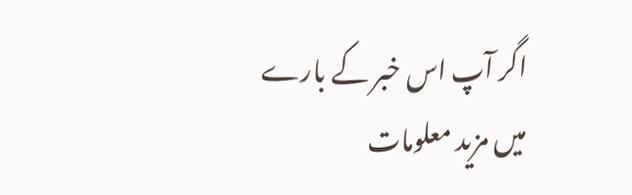اگر آپ اس خبر کے بارے میں مزید معلومات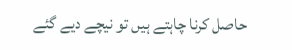حاصل کرنا چاہتے ہیں تو نیچے دیے گئے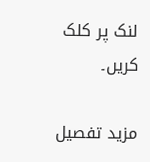لنک پر کلک کریں۔

مزید تفصیل